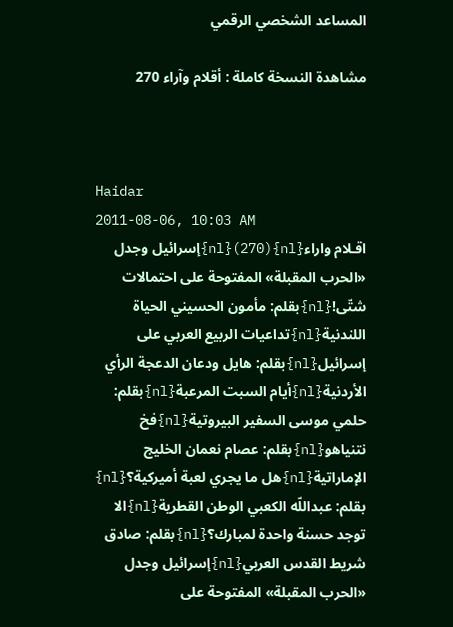المساعد الشخصي الرقمي

مشاهدة النسخة كاملة : أقلام وآراء 270



Haidar
2011-08-06, 10:03 AM
اقـلام واراء{nl}(270){nl}إسرائيل وجدل «الحرب المقبلة» المفتوحة على احتمالات شتّى!{nl}بقلم: مأمون الحسيني الحياة اللندنية{nl}تداعيات الربيع العربي على إسرائيل{nl}بقلم: هايل ودعان الدعجة الرأي الأردنية{nl}أيام السبت المرعبة{nl}بقلم: حلمي موسى السفير البيروتية{nl}فخ نتنياهو{nl}بقلم: عصام نعمان الخليج الإماراتية{nl}هل ما يجري لعبة أميركية؟{nl} بقلم: عبداللّه الكعبي الوطن القطرية{nl}الا توجد حسنة واحدة لمبارك؟{nl}بقلم: صادق شريط القدس العربي{nl}إسرائيل وجدل «الحرب المقبلة» المفتوحة على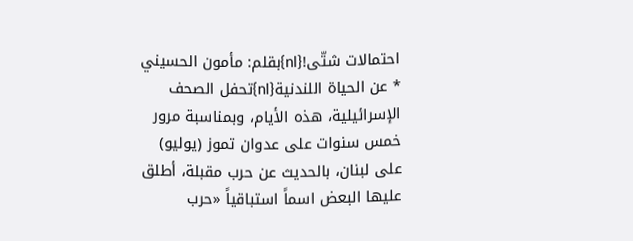احتمالات شتّى!{nl}بقلم: مأمون الحسيني * عن الحياة اللندنية{nl}تحفل الصحف الإسرائيلية، هذه الأيام، وبمناسبة مرور خمس سنوات على عدوان تموز (يوليو) على لبنان، بالحديث عن حرب مقبلة، أطلق عليها البعض اسماً استباقياً «حرب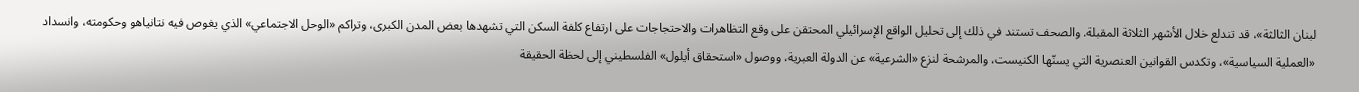لبنان الثالثة»، قد تندلع خلال الأشهر الثلاثة المقبلة. والصحف تستند في ذلك إلى تحليل الواقع الإسرائيلي المحتقن على وقع التظاهرات والاحتجاجات على ارتفاع كلفة السكن التي تشهدها بعض المدن الكبرى، وتراكم «الوحل الاجتماعي» الذي يغوص فيه نتانياهو وحكومته، وانسداد «العملية السياسية»، وتكدس القوانين العنصرية التي يسنّها الكنيست، والمرشحة لنزع «الشرعية» عن الدولة العبرية، ووصول «استحقاق أيلول» الفلسطيني إلى لحظة الحقيقة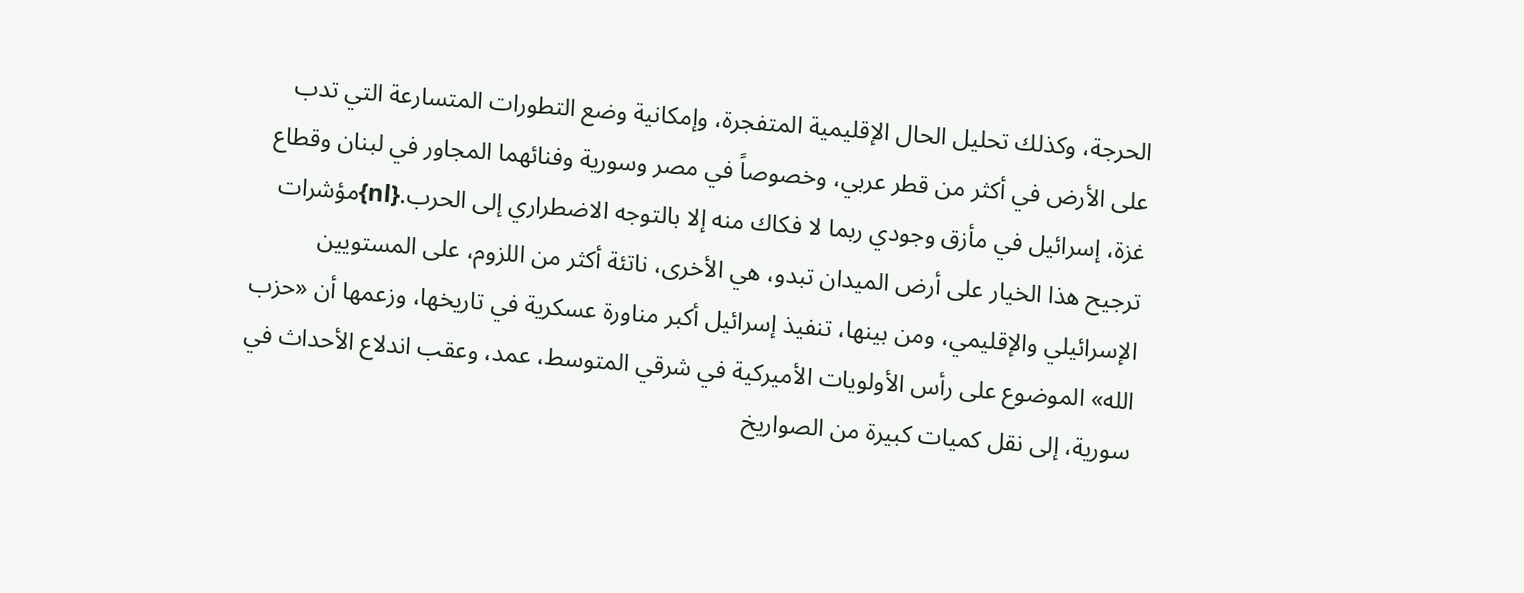الحرجة، وكذلك تحليل الحال الإقليمية المتفجرة، وإمكانية وضع التطورات المتسارعة التي تدب على الأرض في أكثر من قطر عربي، وخصوصاً في مصر وسورية وفنائهما المجاور في لبنان وقطاع غزة، إسرائيل في مأزق وجودي ربما لا فكاك منه إلا بالتوجه الاضطراري إلى الحرب.{nl}مؤشرات ترجيح هذا الخيار على أرض الميدان تبدو، هي الأخرى، ناتئة أكثر من اللزوم، على المستويين الإسرائيلي والإقليمي، ومن بينها، تنفيذ إسرائيل أكبر مناورة عسكرية في تاريخها، وزعمها أن «حزب الله» الموضوع على رأس الأولويات الأميركية في شرقي المتوسط، عمد، وعقب اندلاع الأحداث في سورية، إلى نقل كميات كبيرة من الصواريخ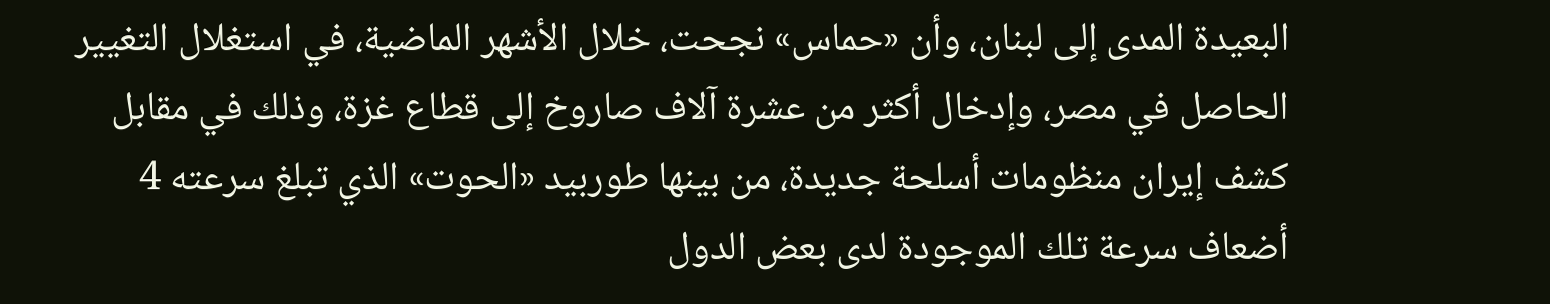البعيدة المدى إلى لبنان، وأن «حماس» نجحت، خلال الأشهر الماضية، في استغلال التغيير الحاصل في مصر، وإدخال أكثر من عشرة آلاف صاروخ إلى قطاع غزة، وذلك في مقابل كشف إيران منظومات أسلحة جديدة، من بينها طوربيد «الحوت» الذي تبلغ سرعته 4 أضعاف سرعة تلك الموجودة لدى بعض الدول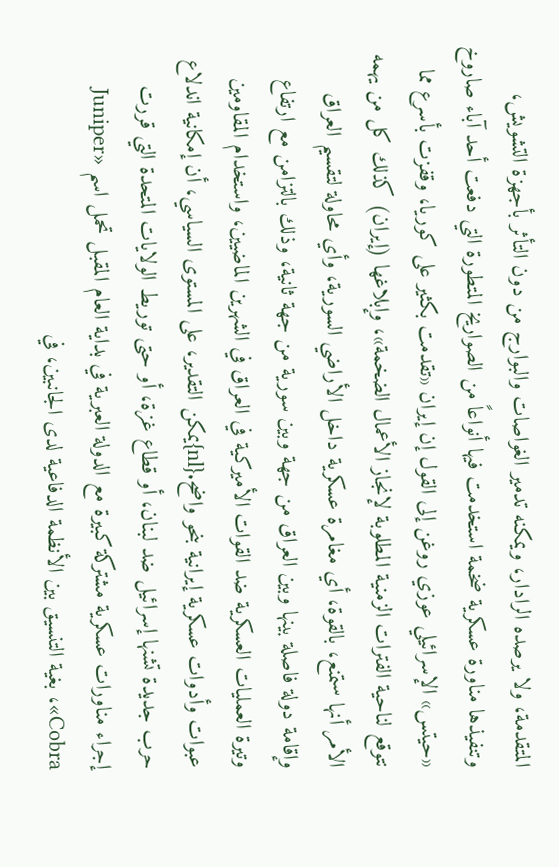المتقدمة، ولا يرصده الرادار، ويمكنه تدمير الغواصات والبوارج من دون التأثر بأجهزة التشويش، وتنفيذها مناورة عسكرية ضخمة استخدمت فيها أنواعاً من الصواريخ المتطورة التي دفعت أحد آباء صاروخ «حيتس» الإسرائيلي عوزي روغن إلى القول إن إيران «تقدمت بكثير على كوريا، وقفزت بأسرع مما نتوقع لناحية الفترات الزمنية المطلوبة لإنجاز الأعمال الضخمة»، وإبلاغها (إيران) كذلك كل من يهمه الأمر أنها ستمنع، بالقوة، أي مغامرة عسكرية داخل الأراضي السورية، وأي محاولة لتقسيم العراق وإقامة دولة فاصلة بينها وبين العراق من جهة وبين سورية من جهة ثانية، وذلك بالتزامن مع ارتفاع وتيرة العمليات العسكرية ضد القوات الأميركية في العراق في الشهرين الماضيين، واستخدام المقاومين عبوات وأدوات عسكرية إيرانية بنحو واضح.{nl}يمكن التقدير، على المستوى السياسي، أن إمكانية اندلاع حرب جديدة تشنها إسرائيل ضد لبنان، أو قطاع غزة، أو حتى توريط الولايات المتحدة التي قررت إجراء مناورات عسكرية مشتركة كبيرة مع الدولة العبرية في بداية العام المقبل تحمل اسم «Juniper Cobra»، بغية التنسيق بين الأنظمة الدفاعية لدى الجانبين، في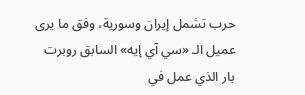حرب تشمل إيران وسورية، وفق ما يرى عميل الـ «سي آي إيه» السابق روبرت بار الذي عمل في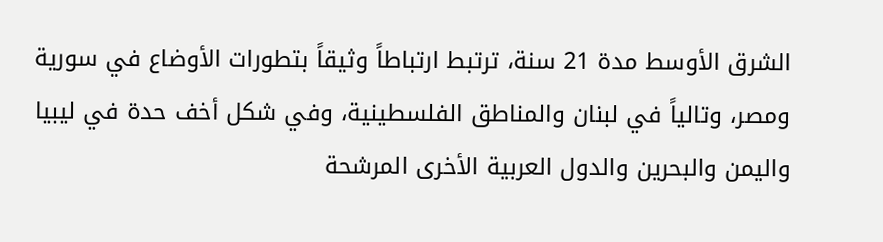الشرق الأوسط مدة 21 سنة، ترتبط ارتباطاً وثيقاً بتطورات الأوضاع في سورية ومصر، وتالياً في لبنان والمناطق الفلسطينية، وفي شكل أخف حدة في ليبيا واليمن والبحرين والدول العربية الأخرى المرشحة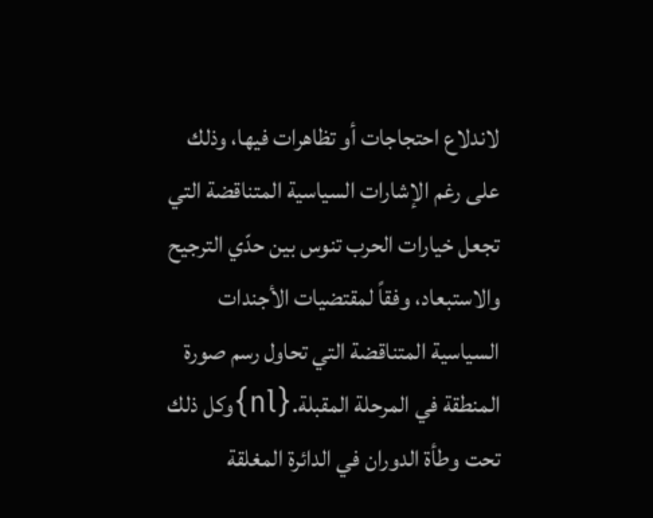لاندلاع احتجاجات أو تظاهرات فيها، وذلك على رغم الإشارات السياسية المتناقضة التي تجعل خيارات الحرب تنوس بين حدّي الترجيح والاستبعاد، وفقاً لمقتضيات الأجندات السياسية المتناقضة التي تحاول رسم صورة المنطقة في المرحلة المقبلة.{nl}وكل ذلك تحت وطأة الدوران في الدائرة المغلقة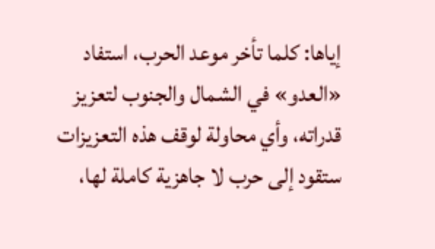إياها: كلما تأخر موعد الحرب، استفاد «العدو» في الشمال والجنوب لتعزيز قدراته، وأي محاولة لوقف هذه التعزيزات ستقود إلى حرب لا جاهزية كاملة لها،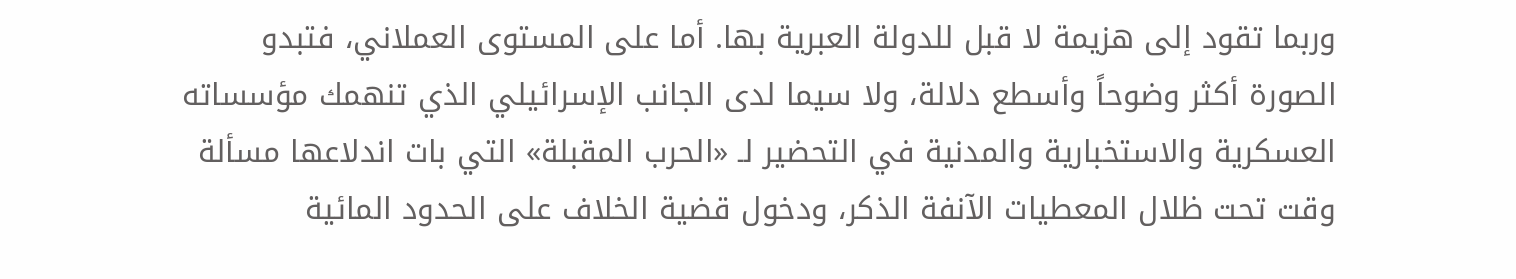وربما تقود إلى هزيمة لا قبل للدولة العبرية بها. أما على المستوى العملاني، فتبدو الصورة أكثر وضوحاً وأسطع دلالة، ولا سيما لدى الجانب الإسرائيلي الذي تنهمك مؤسساته العسكرية والاستخبارية والمدنية في التحضير لـ «الحرب المقبلة» التي بات اندلاعها مسألة وقت تحت ظلال المعطيات الآنفة الذكر، ودخول قضية الخلاف على الحدود المائية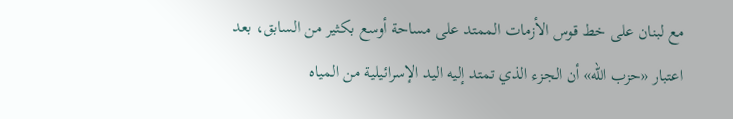مع لبنان على خط قوس الأزمات الممتد على مساحة أوسع بكثير من السابق، بعد اعتبار «حزب الله» أن الجزء الذي تمتد إليه اليد الإسرائيلية من المياه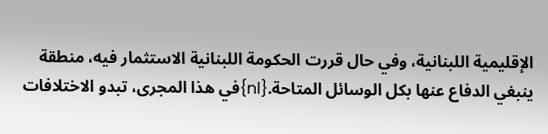الإقليمية اللبنانية، وفي حال قررت الحكومة اللبنانية الاستثمار فيه، منطقة ينبغي الدفاع عنها بكل الوسائل المتاحة.{nl}في هذا المجرى، تبدو الاختلافات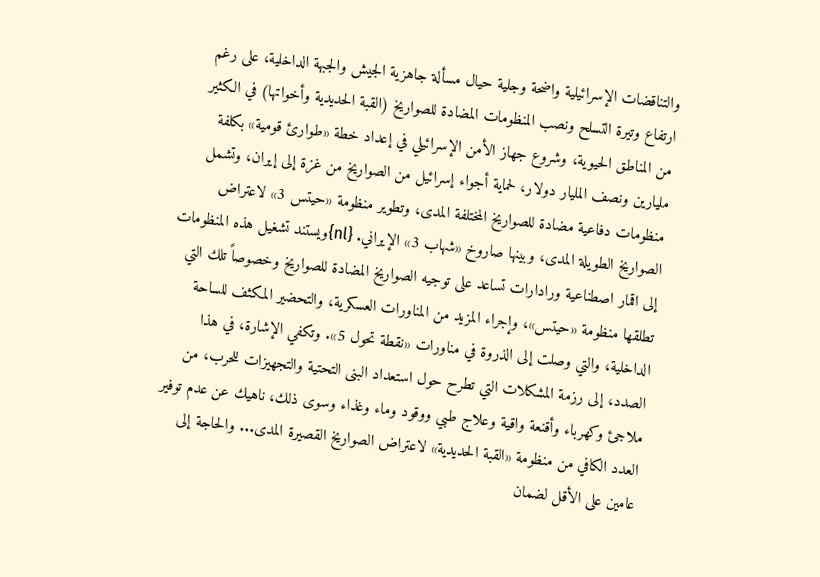والتناقضات الإسرائيلية واضحة وجلية حيال مسألة جاهزية الجيش والجبهة الداخلية، على رغم ارتفاع وتيرة التسلح ونصب المنظومات المضادة للصواريخ (القبة الحديدية وأخواتها) في الكثير من المناطق الحيوية، وشروع جهاز الأمن الإسرائيلي في إعداد خطة «طوارئ قومية» بكلفة مليارين ونصف المليار دولار، لحماية أجواء إسرائيل من الصواريخ من غزة إلى إيران، وتشمل منظومات دفاعية مضادة للصواريخ المختلفة المدى، وتطوير منظومة «حيتس 3» لاعتراض الصواريخ الطويلة المدى، وبينها صاروخ «شهاب 3» الإيراني. {nl}ويستند تشغيل هذه المنظومات إلى اقمار اصطناعية ورادارات تساعد على توجيه الصواريخ المضادة للصواريخ وخصوصاً تلك التي تطلقها منظومة «حيتس»، وإجراء المزيد من المناورات العسكرية، والتحضير المكثف للساحة الداخلية، والتي وصلت إلى الذروة في مناورات «نقطة تحول 5». وتكفي الإشارة، في هذا الصدد، إلى رزمة المشكلات التي تطرح حول استعداد البنى التحتية والتجهيزات للحرب، من ملاجئ وكهرباء وأقنعة واقية وعلاج طبي ووقود وماء وغذاء وسوى ذلك، ناهيك عن عدم توفير العدد الكافي من منظومة «القبة الحديدية» لاعتراض الصواريخ القصيرة المدى... والحاجة إلى عامين على الأقل لضمان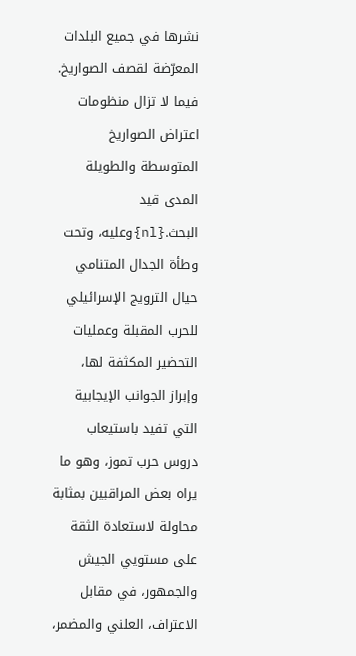نشرها في جميع البلدات المعرّضة لقصف الصواريخ. فيما لا تزال منظومات اعتراض الصواريخ المتوسطة والطويلة المدى قيد البحث.{nl}وعليه، وتحت وطأة الجدال المتنامي حيال الترويج الإسرائيلي للحرب المقبلة وعمليات التحضير المكثفة لها، وإبراز الجوانب الإيجابية التي تفيد باستيعاب دروس حرب تموز، وهو ما يراه بعض المراقبين بمثابة محاولة لاستعادة الثقة على مستويي الجيش والجمهور، في مقابل الاعتراف، العلني والمضمر،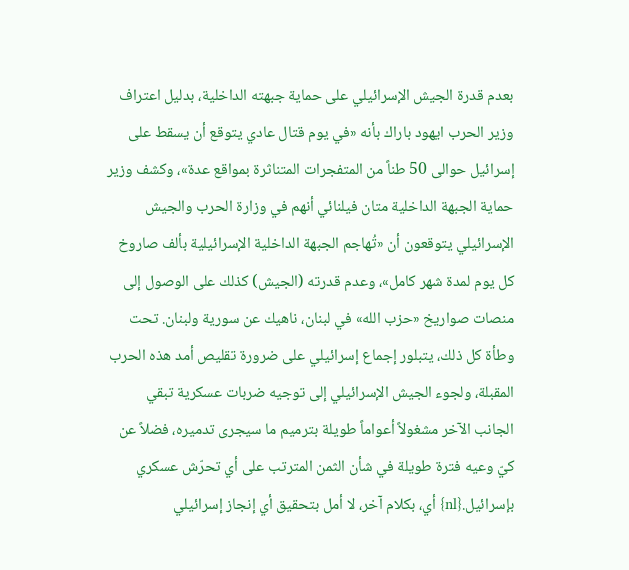بعدم قدرة الجيش الإسرائيلي على حماية جبهته الداخلية، بدليل اعتراف وزير الحرب ايهود باراك بأنه «في يوم قتال عادي يتوقع أن يسقط على إسرائيل حوالى 50 طناً من المتفجرات المتناثرة بمواقع عدة»، وكشف وزير حماية الجبهة الداخلية متان فيلنائي أنهم في وزارة الحرب والجيش الإسرائيلي يتوقعون أن «تُهاجم الجبهة الداخلية الإسرائيلية بألف صاروخ كل يوم لمدة شهر كامل»، وعدم قدرته (الجيش) كذلك على الوصول إلى منصات صواريخ «حزب الله» في لبنان، ناهيك عن سورية ولبنان. تحت وطأة كل ذلك، يتبلور إجماع إسرائيلي على ضرورة تقليص أمد هذه الحرب المقبلة، ولجوء الجيش الإسرائيلي إلى توجيه ضربات عسكرية تبقي الجانب الآخر مشغولاً أعواماً طويلة بترميم ما سيجرى تدميره، فضلاً عن كيّ وعيه فترة طويلة في شأن الثمن المترتب على أي تحرّش عسكري بإسرائيل.{nl} أي، بكلام آخر، لا أمل بتحقيق أي إنجاز إسرائيلي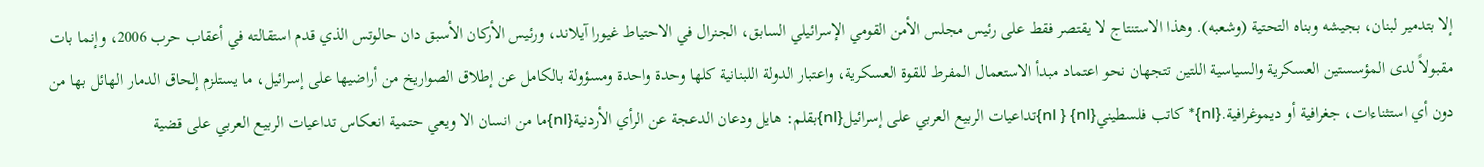إلا بتدمير لبنان، بجيشه وبناه التحتية (وشعبه). وهذا الاستنتاج لا يقتصر فقط على رئيس مجلس الأمن القومي الإسرائيلي السابق، الجنرال في الاحتياط غيورا آيلاند، ورئيس الأركان الأسبق دان حالوتس الذي قدم استقالته في أعقاب حرب 2006، وإنما بات مقبولاً لدى المؤسستين العسكرية والسياسية اللتين تتجهان نحو اعتماد مبدأ الاستعمال المفرط للقوة العسكرية، واعتبار الدولة اللبنانية كلها وحدة واحدة ومسؤولة بالكامل عن إطلاق الصواريخ من أراضيها على إسرائيل، ما يستلزم إلحاق الدمار الهائل بها من دون أي استثناءات، جغرافية أو ديموغرافية.{nl}* كاتب فلسطيني{nl} { nl}تداعيات الربيع العربي على إسرائيل{nl}بقلم: هايل ودعان الدعجة عن الرأي الأردنية{nl}ما من انسان الا ويعي حتمية انعكاس تداعيات الربيع العربي على قضية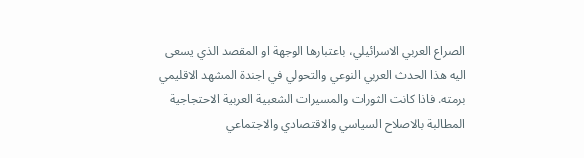الصراع العربي الاسرائيلي، باعتبارها الوجهة او المقصد الذي يسعى اليه هذا الحدث العربي النوعي والتحولي في اجندة المشهد الاقليمي برمته. فاذا كانت الثورات والمسيرات الشعبية العربية الاحتجاجية المطالبة بالاصلاح السياسي والاقتصادي والاجتماعي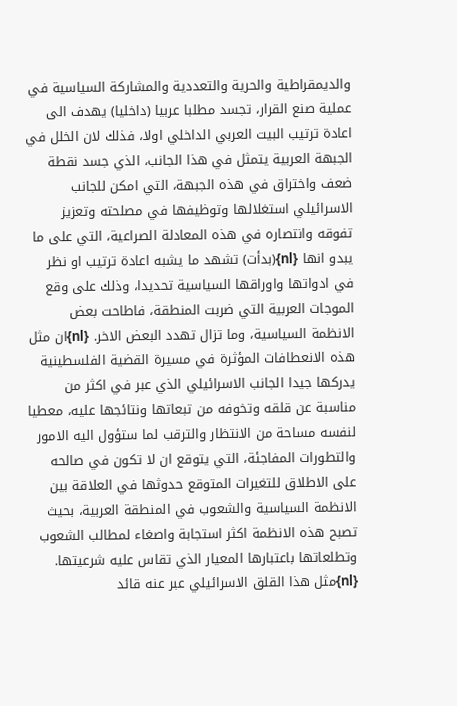والديمقراطية والحرية والتعددية والمشاركة السياسية في عملية صنع القرار، تجسد مطلبا عربيا (داخليا) يهدف الى اعادة ترتيب البيت العربي الداخلي اولا، فذلك لان الخلل في الجبهة العربية يتمثل في هذا الجانب، الذي جسد نقطة ضعف واختراق في هذه الجبهة، التي امكن للجانب الاسرائيلي استغلالها وتوظيفها في مصلحته وتعزيز تفوقه وانتصاره في هذه المعادلة الصراعية، التي على ما يبدو انها {nl}(بدأت) تشهد ما يشبه اعادة ترتيب او نظر في ادواتها واوراقها السياسية تحديدا، وذلك على وقع الموجات العربية التي ضربت المنطقة، فاطاحت بعض الانظمة السياسية، وما تزال تهدد البعض الاخر. {nl}ان مثل هذه الانعطافات المؤثرة في مسيرة القضية الفلسطينية يدركها جيدا الجانب الاسرائيلي الذي عبر في اكثر من مناسبة عن قلقه وتخوفه من تبعاتها ونتائجها عليه، معطيا لنفسه مساحة من الانتظار والترقب لما ستؤول اليه الامور والتطورات المفاجئة، التي يتوقع ان لا تكون في صالحه على الاطلاق للتغيرات المتوقع حدوثها في العلاقة بين الانظمة السياسية والشعوب في المنطقة العربية، بحيث تصبح هذه الانظمة اكثر استجابة واصغاء لمطالب الشعوب وتطلعاتها باعتبارها المعيار الذي تقاس عليه شرعيتها. {nl}مثل هذا القلق الاسرائيلي عبر عنه قائد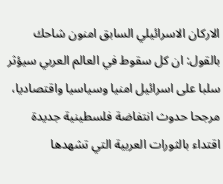الاركان الاسرائيلي السابق امنون شاحك بالقول: ان كل سقوط في العالم العربي سيؤثر سلبا على اسرائيل امنيا وسياسيا واقتصاديا، مرجحا حدوث انتفاضة فلسطينية جديدة اقتداء بالثورات العربية التي تشهدها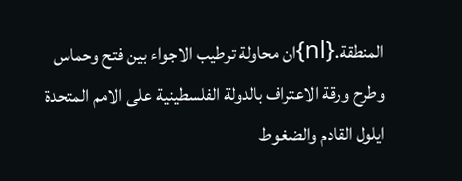المنطقة.{nl}ان محاولة ترطيب الاجواء بين فتح وحماس وطرح ورقة الاعتراف بالدولة الفلسطينية على الامم المتحدة ايلول القادم والضغوط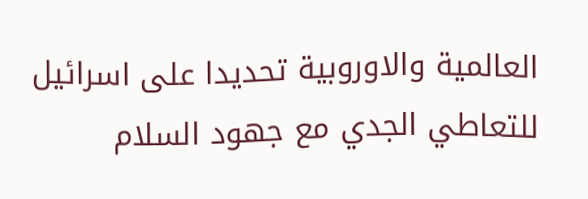العالمية والاوروبية تحديدا على اسرائيل للتعاطي الجدي مع جهود السلام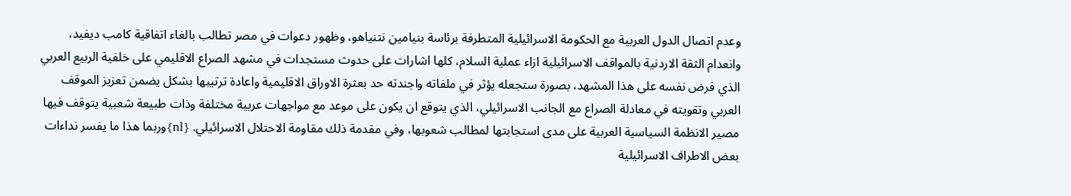وعدم اتصال الدول العربية مع الحكومة الاسرائيلية المتطرفة برئاسة بنيامين نتنياهو، وظهور دعوات في مصر تطالب بالغاء اتفاقية كامب ديفيد، وانعدام الثقة الاردنية بالمواقف الاسرائيلية ازاء عملية السلام، كلها اشارات على حدوث مستجدات في مشهد الصراع الاقليمي على خلفية الربيع العربي الذي فرض نفسه على هذا المشهد، بصورة ستجعله يؤثر في ملفاته واجندته حد بعثرة الاوراق الاقليمية واعادة ترتيبها بشكل يضمن تعزيز الموقف العربي وتقويته في معادلة الصراع مع الجانب الاسرائيلي، الذي يتوقع ان يكون على موعد مع مواجهات عربية مختلفة وذات طبيعة شعبية يتوقف فيها مصير الانظمة السياسية العربية على مدى استجابتها لمطالب شعوبها، وفي مقدمة ذلك مقاومة الاحتلال الاسرائيلي. {nl}وربما هذا ما يفسر نداءات بعض الاطراف الاسرائيلية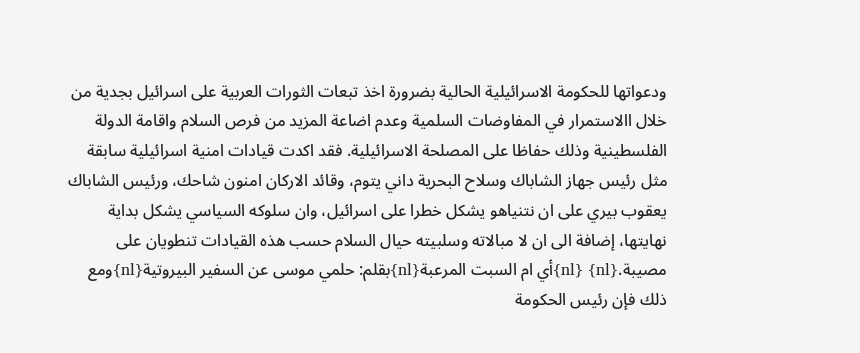ودعواتها للحكومة الاسرائيلية الحالية بضرورة اخذ تبعات الثورات العربية على اسرائيل بجدية من خلال االاستمرار في المفاوضات السلمية وعدم اضاعة المزيد من فرص السلام واقامة الدولة الفلسطينية وذلك حفاظا على المصلحة الاسرائيلية. فقد اكدت قيادات امنية اسرائيلية سابقة مثل رئيس جهاز الشاباك وسلاح البحرية داني يتوم، وقائد الاركان امنون شاحك، ورئيس الشاباك يعقوب بيري على ان نتنياهو يشكل خطرا على اسرائيل، وان سلوكه السياسي يشكل بداية نهايتها، إضافة الى ان لا مبالاته وسلبيته حيال السلام حسب هذه القيادات تنطويان على مصيبة.{nl} {nl}أي ام السبت المرعبة{nl}بقلم: حلمي موسى عن السفير البيروتية{nl}ومع ذلك فإن رئيس الحكومة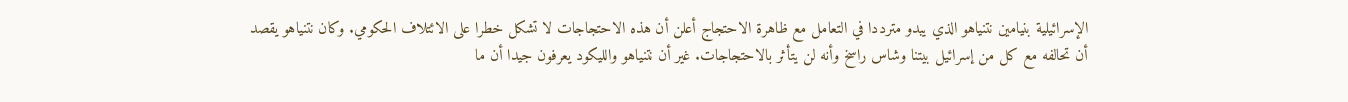الإسرائيلية بنيامين نتنياهو الذي يبدو مترددا في التعامل مع ظاهرة الاحتجاج أعلن أن هذه الاحتجاجات لا تشكل خطرا على الائتلاف الحكومي. وكان نتنياهو يقصد أن تحالفه مع كل من إسرائيل بيتنا وشاس راسخ وأنه لن يتأثر بالاحتجاجات. غير أن نتنياهو والليكود يعرفون جيدا أن ما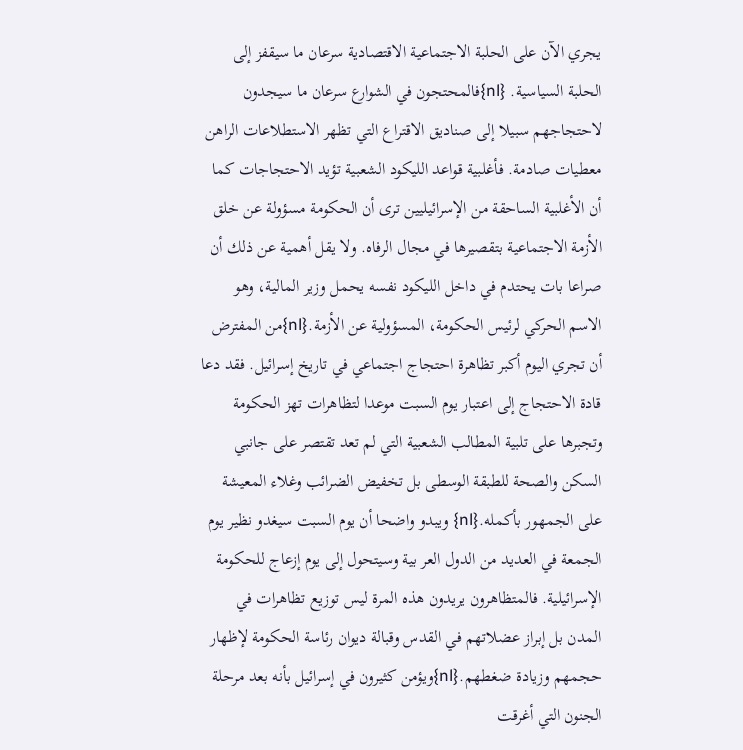يجري الآن على الحلبة الاجتماعية الاقتصادية سرعان ما سيقفز إلى الحلبة السياسية. {nl}فالمحتجون في الشوارع سرعان ما سيجدون لاحتجاجهم سبيلا إلى صناديق الاقتراع التي تظهر الاستطلاعات الراهن معطيات صادمة. فأغلبية قواعد الليكود الشعبية تؤيد الاحتجاجات كما أن الأغلبية الساحقة من الإسرائيليين ترى أن الحكومة مسؤولة عن خلق الأزمة الاجتماعية بتقصيرها في مجال الرفاه. ولا يقل أهمية عن ذلك أن صراعا بات يحتدم في داخل الليكود نفسه يحمل وزير المالية، وهو الاسم الحركي لرئيس الحكومة، المسؤولية عن الأزمة.{nl}من المفترض أن تجري اليوم أكبر تظاهرة احتجاج اجتماعي في تاريخ إسرائيل. فقد دعا قادة الاحتجاج إلى اعتبار يوم السبت موعدا لتظاهرات تهز الحكومة وتجبرها على تلبية المطالب الشعبية التي لم تعد تقتصر على جانبي السكن والصحة للطبقة الوسطى بل تخفيض الضرائب وغلاء المعيشة على الجمهور بأكمله.{nl} ويبدو واضحا أن يوم السبت سيغدو نظير يوم الجمعة في العديد من الدول العر بية وسيتحول إلى يوم إزعاج للحكومة الإسرائيلية. فالمتظاهرون يريدون هذه المرة ليس توزيع تظاهرات في المدن بل إبراز عضلاتهم في القدس وقبالة ديوان رئاسة الحكومة لإظهار حجمهم وزيادة ضغطهم.{nl}ويؤمن كثيرون في إسرائيل بأنه بعد مرحلة الجنون التي أغرقت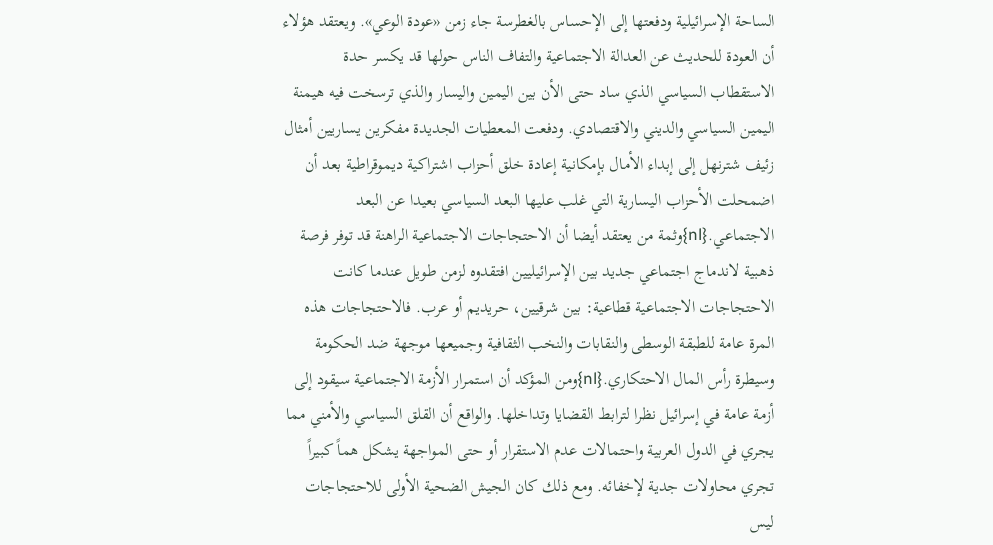الساحة الإسرائيلية ودفعتها إلى الإحساس بالغطرسة جاء زمن «عودة الوعي». ويعتقد هؤلاء أن العودة للحديث عن العدالة الاجتماعية والتفاف الناس حولها قد يكسر حدة الاستقطاب السياسي الذي ساد حتى الأن بين اليمين واليسار والذي ترسخت فيه هيمنة اليمين السياسي والديني والاقتصادي. ودفعت المعطيات الجديدة مفكرين يساريين أمثال زئيف شترنهل إلى إبداء الأمال بإمكانية إعادة خلق أحزاب اشتراكية ديموقراطية بعد أن اضمحلت الأحزاب اليسارية التي غلب عليها البعد السياسي بعيدا عن البعد الاجتماعي.{nl}وثمة من يعتقد أيضا أن الاحتجاجات الاجتماعية الراهنة قد توفر فرصة ذهبية لاندماج اجتماعي جديد بين الإسرائيليين افتقدوه لزمن طويل عندما كانت الاحتجاجات الاجتماعية قطاعية: بين شرقيين، حريديم أو عرب. فالاحتجاجات هذه المرة عامة للطبقة الوسطى والنقابات والنخب الثقافية وجميعها موجهة ضد الحكومة وسيطرة رأس المال الاحتكاري.{nl}ومن المؤكد أن استمرار الأزمة الاجتماعية سيقود إلى أزمة عامة في إسرائيل نظرا لترابط القضايا وتداخلها. والواقع أن القلق السياسي والأمني مما يجري في الدول العربية واحتمالات عدم الاستقرار أو حتى المواجهة يشكل هماً كبيراً تجري محاولات جدية لإخفائه. ومع ذلك كان الجيش الضحية الأولى للاحتجاجات ليس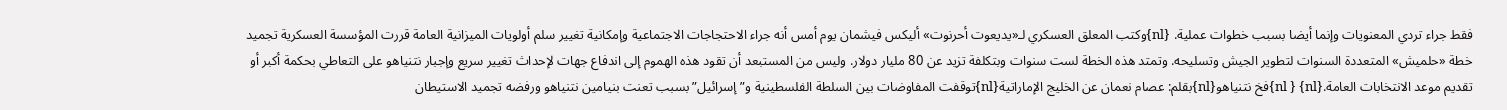فقط جراء تردي المعنويات وإنما أيضا بسبب خطوات عملية. {nl}وكتب المعلق العسكري لـ«يديعوت أحرنوت» أليكس فيشمان يوم أمس أنه جراء الاحتجاجات الاجتماعية وإمكانية تغيير سلم أولويات الميزانية العامة قررت المؤسسة العسكرية تجميد خطة «حلميش» المتعددة السنوات لتطوير الجيش وتسليحه. وتمتد هذه الخطة لست سنوات وبتكلفة تزيد عن 80 مليار دولار. وليس من المستبعد أن تقود هذه الهموم إلى اندفاع جهات لإحداث تغيير سريع وإجبار نتنياهو على التعاطي بحكمة أكبر أو تقديم موعد الانتخابات العامة.{nl} { nl}فخ نتنياهو{nl}بقلم: عصام نعمان عن الخليج الإماراتية{nl}توقفت المفاوضات بين السلطة الفلسطينية و”إسرائيل” بسبب تعنت بنيامين نتنياهو ورفضه تجميد الاستيطان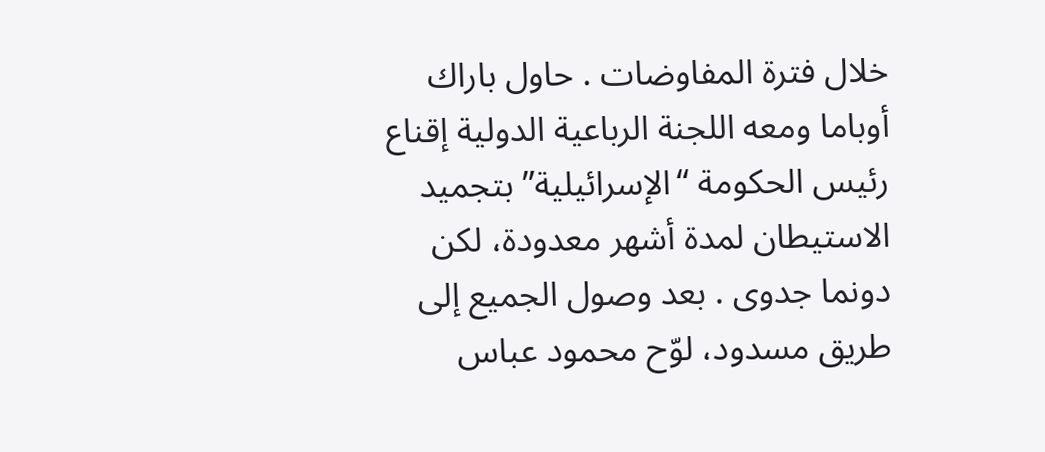خلال فترة المفاوضات . حاول باراك أوباما ومعه اللجنة الرباعية الدولية إقناع رئيس الحكومة “الإسرائيلية” بتجميد الاستيطان لمدة أشهر معدودة، لكن دونما جدوى . بعد وصول الجميع إلى طريق مسدود، لوّح محمود عباس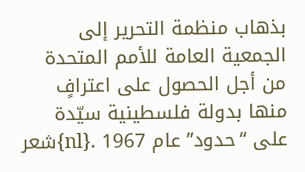بذهاب منظمة التحرير إلى الجمعية العامة للأمم المتحدة من أجل الحصول على اعترافٍ منها بدولة فلسطينية سيّدة على “حدود” عام 1967 .{nl}شعر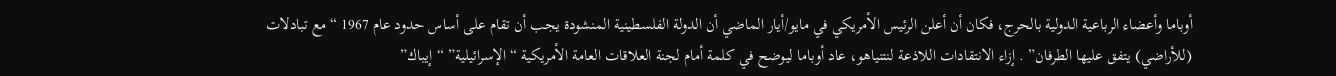أوباما وأعضاء الرباعية الدولية بالحرج، فكان أن أعلن الرئيس الأمريكي في مايو/أيار الماضي أن الدولة الفلسطينية المنشودة يجب أن تقام على أساس حدود عام 1967 “مع تبادلات (للأراضي) يتفق عليها الطرفان” . إزاء الانتقادات اللاذعة لنتنياهو، عاد أوباما ليوضح في كلمة أمام لجنة العلاقات العامة الأمريكية “الإسرائيلية” “إيباك”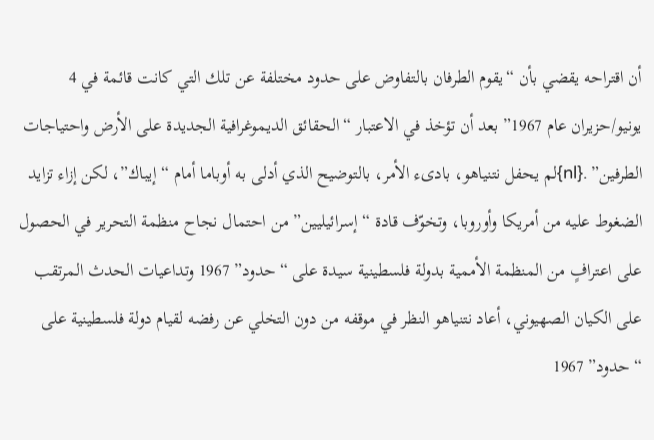أن اقتراحه يقضي بأن “يقوم الطرفان بالتفاوض على حدود مختلفة عن تلك التي كانت قائمة في 4 يونيو/حزيران عام 1967” بعد أن تؤخذ في الاعتبار “الحقائق الديموغرافية الجديدة على الأرض واحتياجات الطرفين” .{nl}لم يحفل نتنياهو، بادىء الأمر، بالتوضيح الذي أدلى به أوباما أمام “إيباك”، لكن إزاء تزايد الضغوط عليه من أمريكا وأوروبا، وتخوّف قادة “إسرائيليين” من احتمال نجاح منظمة التحرير في الحصول على اعترافٍ من المنظمة الأممية بدولة فلسطينية سيدة على “حدود” 1967 وتداعيات الحدث المرتقب على الكيان الصهيوني، أعاد نتنياهو النظر في موقفه من دون التخلي عن رفضه لقيام دولة فلسطينية على “حدود” 1967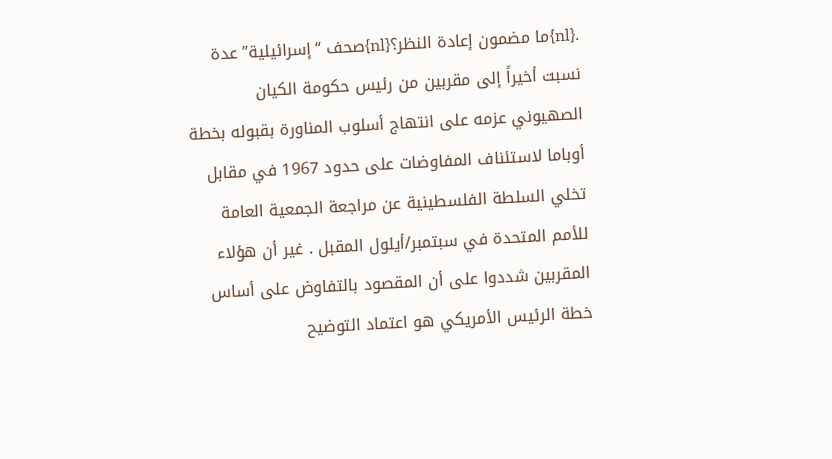.{nl}ما مضمون إعادة النظر؟{nl}صحف “إسرائيلية” عدة نسبت أخيراً إلى مقربين من رئيس حكومة الكيان الصهيوني عزمه على انتهاج أسلوب المناورة بقبوله بخطة أوباما لاستئناف المفاوضات على حدود 1967 في مقابل تخلي السلطة الفلسطينية عن مراجعة الجمعية العامة للأمم المتحدة في سبتمبر/أيلول المقبل . غير أن هؤلاء المقربين شددوا على أن المقصود بالتفاوض على أساس خطة الرئيس الأمريكي هو اعتماد التوضيح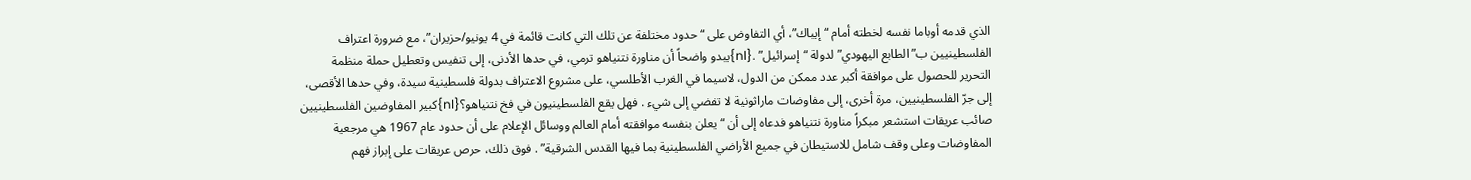الذي قدمه أوباما نفسه لخطته أمام “إيباك”، أي التفاوض على “حدود مختلفة عن تلك التي كانت قائمة في 4 يونيو/حزيران”، مع ضرورة اعتراف الفلسطينيين ب”الطابع اليهودي” لدولة “إسرائيل” .{nl}يبدو واضحاً أن مناورة نتنياهو ترمي، في حدها الأدنى، إلى تنفيس وتعطيل حملة منظمة التحرير للحصول على موافقة أكبر عدد ممكن من الدول، لاسيما في الغرب الأطلسي، على مشروع الاعتراف بدولة فلسطينية سيدة، وفي حدها الأقصى، إلى جرّ الفلسطينيين، مرة أخرى، إلى مفاوضات ماراثونية لا تفضي إلى شيء . فهل يقع الفلسطينيون في فخ نتنياهو؟{nl}كبير المفاوضين الفلسطينيين صائب عريقات استشعر مبكراً مناورة نتنياهو فدعاه إلى أن “يعلن بنفسه موافقته أمام العالم ووسائل الإعلام على أن حدود عام 1967 هي مرجعية المفاوضات وعلى وقف شامل للاستيطان في جميع الأراضي الفلسطينية بما فيها القدس الشرقية” . فوق ذلك، حرص عريقات على إبراز فهم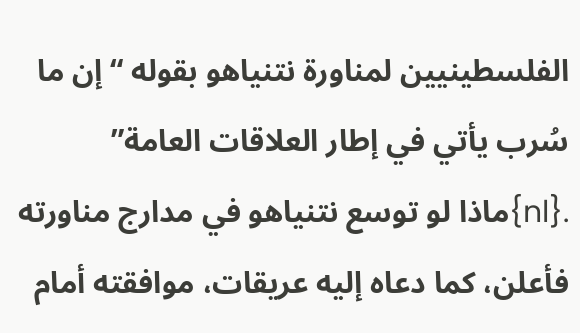الفلسطينيين لمناورة نتنياهو بقوله “إن ما سُرب يأتي في إطار العلاقات العامة” .{nl}ماذا لو توسع نتنياهو في مدارج مناورته فأعلن، كما دعاه إليه عريقات، موافقته أمام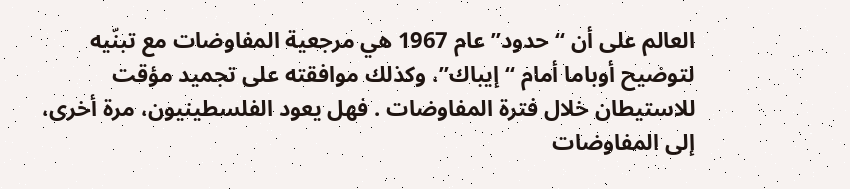العالم على أن “حدود” عام 1967 هي مرجعية المفاوضات مع تبنّيه لتوضيح أوباما أمام “إيباك”، وكذلك موافقته على تجميد مؤقت للاستيطان خلال فترة المفاوضات . فهل يعود الفلسطينيون، مرة أخرى، إلى المفاوضات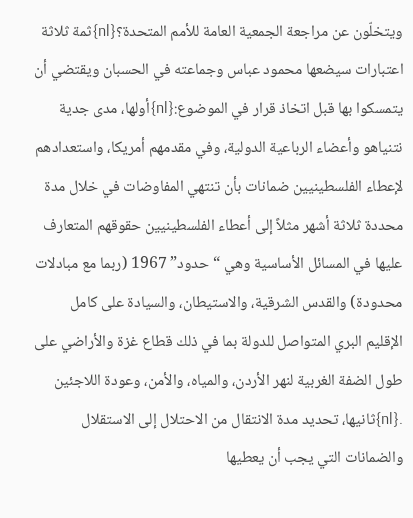ويتخلّون عن مراجعة الجمعية العامة للأمم المتحدة؟{nl}ثمة ثلاثة اعتبارات سيضعها محمود عباس وجماعته في الحسبان ويقتضي أن يتمسكوا بها قبل اتخاذ قرار في الموضوع:{nl}أولها، مدى جدية نتنياهو وأعضاء الرباعية الدولية، وفي مقدمهم أمريكا، واستعدادهم لإعطاء الفلسطينيين ضمانات بأن تنتهي المفاوضات في خلال مدة محددة ثلاثة أشهر مثلاً إلى أعطاء الفلسطينيين حقوقهم المتعارف عليها في المسائل الأساسية وهي “حدود” 1967 (ربما مع مبادلات محدودة) والقدس الشرقية، والاستيطان، والسيادة على كامل الإقليم البري المتواصل للدولة بما في ذلك قطاع غزة والأراضي على طول الضفة الغربية لنهر الأردن، والمياه، والأمن، وعودة اللاجئين .{nl}ثانيها، تحديد مدة الانتقال من الاحتلال إلى الاستقلال والضمانات التي يجب أن يعطيها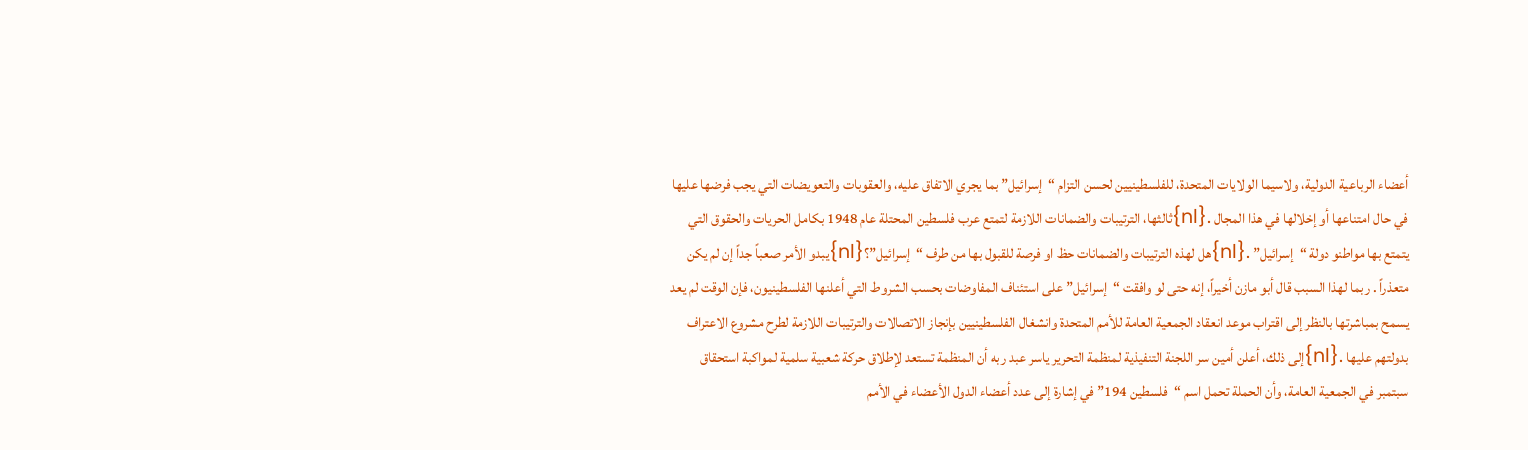أعضاء الرباعية الدولية، ولاسيما الولايات المتحدة، للفلسطينيين لحسن التزام “إسرائيل” بما يجري الاتفاق عليه، والعقوبات والتعويضات التي يجب فرضها عليها في حال امتناعها أو إخلالها في هذا المجال .{nl}ثالثها، الترتيبات والضمانات اللازمة لتمتع عرب فلسطين المحتلة عام 1948 بكامل الحريات والحقوق التي يتمتع بها مواطنو دولة “إسرائيل” .{nl}هل لهذه الترتيبات والضمانات حظ او فرصة للقبول بها من طرف “إسرائيل”؟{nl}يبدو الأمر صعباً جداً إن لم يكن متعذراً . ربما لهذا السبب قال أبو مازن أخيراً، إنه حتى لو وافقت “إسرائيل” على استئناف المفاوضات بحسب الشروط التي أعلنها الفلسطينيون، فإن الوقت لم يعد يسمح بمباشرتها بالنظر إلى اقتراب موعد انعقاد الجمعية العامة للأمم المتحدة وانشغال الفلسطينيين بإنجاز الاتصالات والترتيبات اللازمة لطرح مشروع الاعتراف بدولتهم عليها .{nl}إلى ذلك، أعلن أمين سر اللجنة التنفيذية لمنظمة التحرير ياسر عبد ربه أن المنظمة تستعد لإطلاق حركة شعبية سلمية لمواكبة استحقاق سبتمبر في الجمعية العامة، وأن الحملة تحمل اسم “فلسطين 194” في إشارة إلى عدد أعضاء الدول الأعضاء في الأمم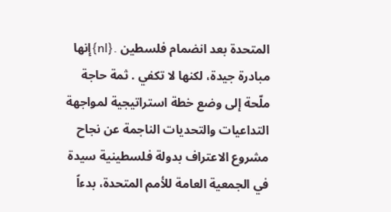المتحدة بعد انضمام فلسطين .{nl}إنها مبادرة جيدة، لكنها لا تكفي . ثمة حاجة ملّحة إلى وضع خطة استراتيجية لمواجهة التداعيات والتحديات الناجمة عن نجاح مشروع الاعتراف بدولة فلسطينية سيدة في الجمعية العامة للأمم المتحدة، بدءاً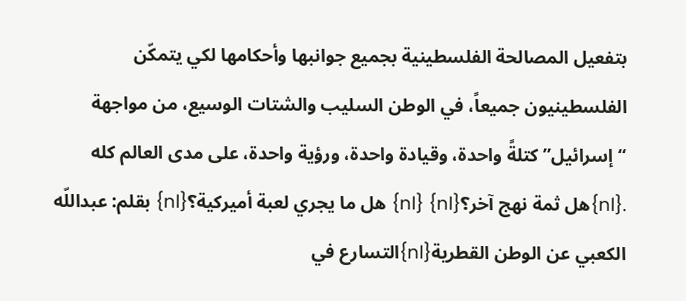بتفعيل المصالحة الفلسطينية بجميع جوانبها وأحكامها لكي يتمكّن الفلسطينيون جميعاً، في الوطن السليب والشتات الوسيع، من مواجهة “إسرائيل” كتلةً واحدة، وقيادة واحدة، ورؤية واحدة، على مدى العالم كله .{nl}هل ثمة نهج آخر؟{nl} {nl} هل ما يجري لعبة أميركية؟{nl} بقلم: عبداللّه الكعبي عن الوطن القطرية{nl}التسارع في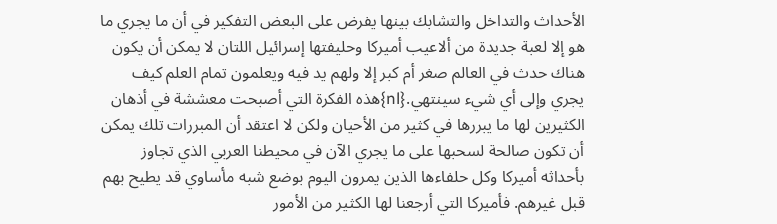الأحداث والتداخل والتشابك بينها يفرض على البعض التفكير في أن ما يجري ما هو إلا لعبة جديدة من ألاعيب أميركا وحليفتها إسرائيل اللتان لا يمكن أن يكون هناك حدث في العالم صغر أم كبر إلا ولهم يد فيه ويعلمون تمام العلم كيف يجري وإلى أي شيء سينتهي.{nl}هذه الفكرة التي أصبحت معششة في أذهان الكثيرين لها ما يبررها في كثير من الأحيان ولكن لا اعتقد أن المبررات تلك يمكن أن تكون صالحة لسحبها على ما يجري الآن في محيطنا العربي الذي تجاوز بأحداثه أميركا وكل حلفاءها الذين يمرون اليوم بوضع شبه مأساوي قد يطيح بهم قبل غيرهم. فأميركا التي أرجعنا لها الكثير من الأمور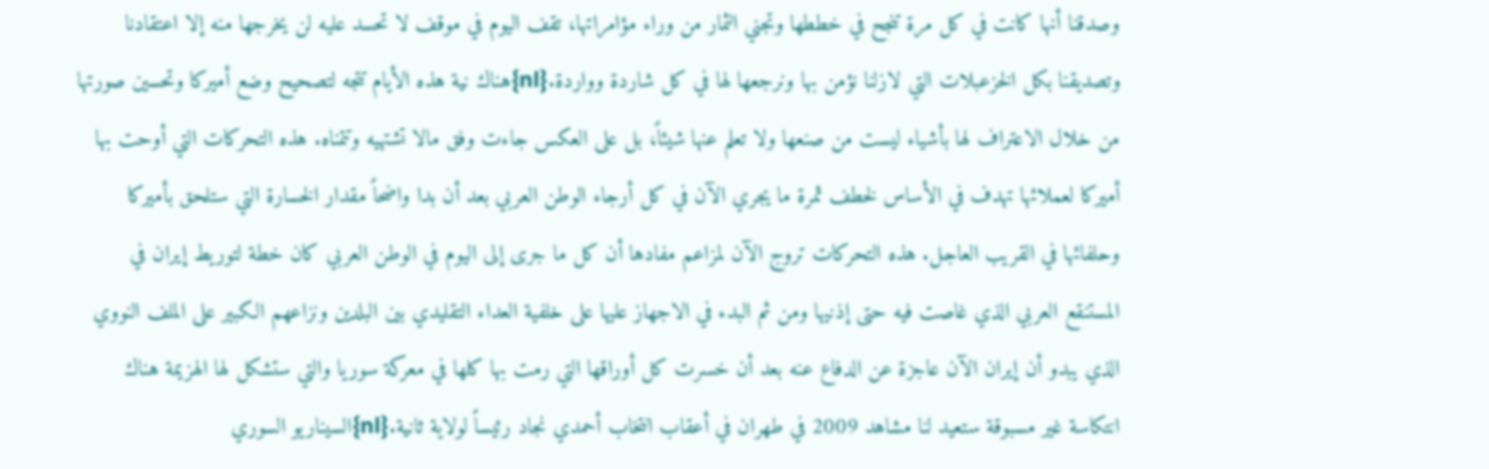وصدقنا أنها كانت في كل مرة تنجح في خططها وتجني الثمار من وراء مؤامراتها، تقف اليوم في موقف لا تحسد عليه لن يخرجها منه إلا اعتقادنا وتصديقنا بكل الخزعبلات التي لازلنا نؤمن بها ونرجعها لها في كل شاردة وواردة.{nl}هناك نية هذه الأيام تتجه لتصحيح وضع أميركا وتحسين صورتها من خلال الاعتراف لها بأشياء ليست من صنعها ولا تعلم عنها شيئاً، بل على العكس جاءت وفق مالا تشتهيه وتتمناه. هذه التحركات التي أوحت بها أميركا لعملائها تهدف في الأساس لخطف ثمرة ما يجري الآن في كل أرجاء الوطن العربي بعد أن بدا واضحاً مقدار الخسارة التي ستلحق بأميركا وحلفائها في القريب العاجل. هذه التحركات تروج الآن لمزاعم مفادها أن كل ما جرى إلى اليوم في الوطن العربي كان خطة لتوريط إيران في المستنقع العربي الذي غاصت فيه حتى إذنيها ومن ثم البدء في الاجهاز عليها على خلفية العداء التقليدي بين البلدين ونزاعهم الكبير على الملف النووي الذي يبدو أن إيران الآن عاجزة عن الدفاع عنه بعد أن خسرت كل أوراقها التي رمت بها كلها في معركة سوريا والتي ستشكل لها الهزيمة هناك انتكاسة غير مسبوقة ستعيد لنا مشاهد 2009 في طهران في أعقاب انتخاب أحمدي نجاد رئيساً لولاية ثانية.{nl}السيناريو السوري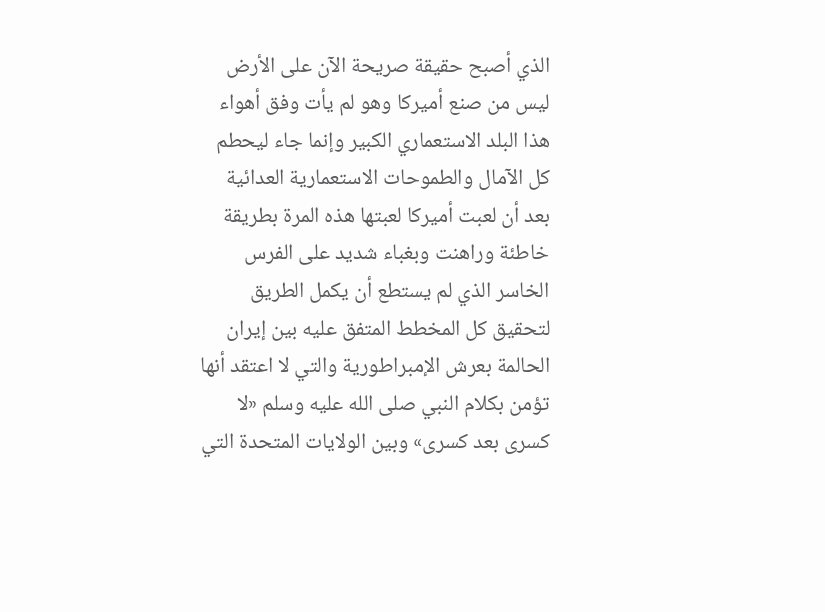الذي أصبح حقيقة صريحة الآن على الأرض ليس من صنع أميركا وهو لم يأت وفق أهواء هذا البلد الاستعماري الكبير وإنما جاء ليحطم كل الآمال والطموحات الاستعمارية العدائية بعد أن لعبت أميركا لعبتها هذه المرة بطريقة خاطئة وراهنت وبغباء شديد على الفرس الخاسر الذي لم يستطع أن يكمل الطريق لتحقيق كل المخطط المتفق عليه بين إيران الحالمة بعرش الإمبراطورية والتي لا اعتقد أنها تؤمن بكلام النبي صلى الله عليه وسلم «لا كسرى بعد كسرى» وبين الولايات المتحدة التي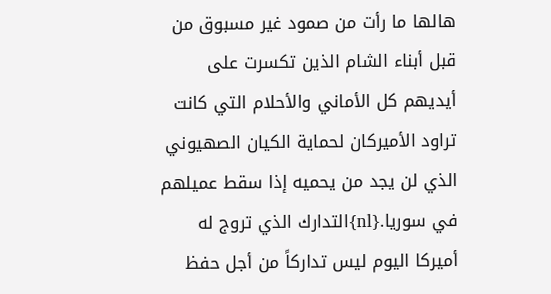هالها ما رأت من صمود غير مسبوق من قبل أبناء الشام الذين تكسرت على أيديهم كل الأماني والأحلام التي كانت تراود الأميركان لحماية الكيان الصهيوني الذي لن يجد من يحميه إذا سقط عميلهم في سوريا.{nl}التدارك الذي تروج له أميركا اليوم ليس تداركاً من أجل حفظ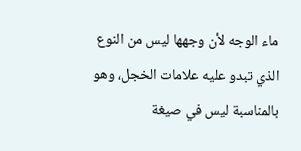ماء الوجه لأن وجهها ليس من النوع الذي تبدو عليه علامات الخجل، وهو بالمناسبة ليس في صيغة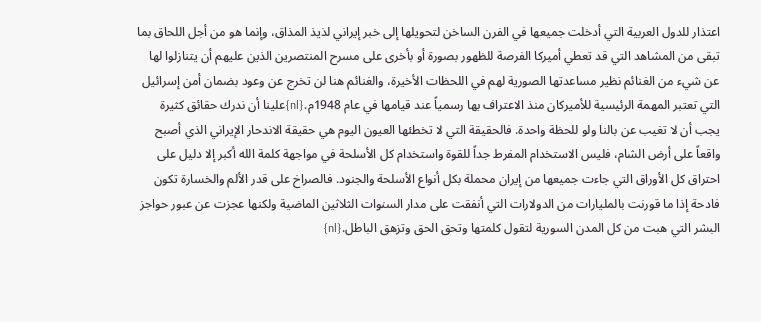اعتذار للدول العربية التي أدخلت جميعها في الفرن الساخن لتحويلها إلى خبر إيراني لذيذ المذاق، وإنما هو من أجل اللحاق بما تبقى من المشاهد التي قد تعطي أميركا الفرصة للظهور بصورة أو بأخرى على مسرح المنتصرين الذين عليهم أن يتنازلوا لها عن شيء من الغنائم نظير مساعدتها الصورية لهم في اللحظات الأخيرة، والغنائم هنا لن تخرج عن وعود بضمان أمن إسرائيل التي تعتبر المهمة الرئيسية للأميركان منذ الاعتراف بها رسمياً عند قيامها في عام 1948م.{nl}علينا أن ندرك حقائق كثيرة يجب أن لا تغيب عن بالنا ولو للحظة واحدة. فالحقيقة التي لا تخطئها العيون اليوم هي حقيقة الاندحار الإيراني الذي أصبح واقعاً على أرض الشام، فليس الاستخدام المفرط جداً للقوة واستخدام كل الأسلحة في مواجهة كلمة الله أكبر إلا دليل على احتراق كل الأوراق التي جاءت جميعها من إيران محملة بكل أنواع الأسلحة والجنود. فالصراخ على قدر الألم والخسارة تكون فادحة إذا ما قورنت بالمليارات من الدولارات التي أنفقت على مدار السنوات الثلاثين الماضية ولكنها عجزت عن عبور حواجز البشر التي هبت من كل المدن السورية لتقول كلمتها وتحق الحق وتزهق الباطل.{nl}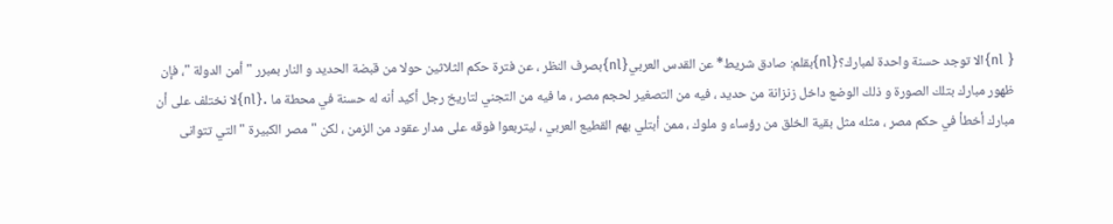{ nl}الا توجد حسنة واحدة لمبارك؟{nl}بقلم: صادق شريط* عن القدس العربي{nl}بصرف النظر ، عن فترة حكم الثلاثين حولا من قبضة الحديد و النار بمبرر " أمن الدولة "، فإن ظهور مبارك بتلك الصورة و ذلك الوضع داخل زنزانة من حديد ، فيه من التصغير لحجم مصر ، ما فيه من التجني لتاريخ رجل أكيد أنه له حسنة في محطة ما .{nl}لا نختلف على أن مبارك أخطأ في حكم مصر ، مثله مثل بقية الخلق من رؤساء و ملوك ، ممن أبتلي بهم القطيع العربي ، ليتربعوا فوقه على مدار عقود من الزمن ، لكن " مصر الكبيرة " التي تتوانى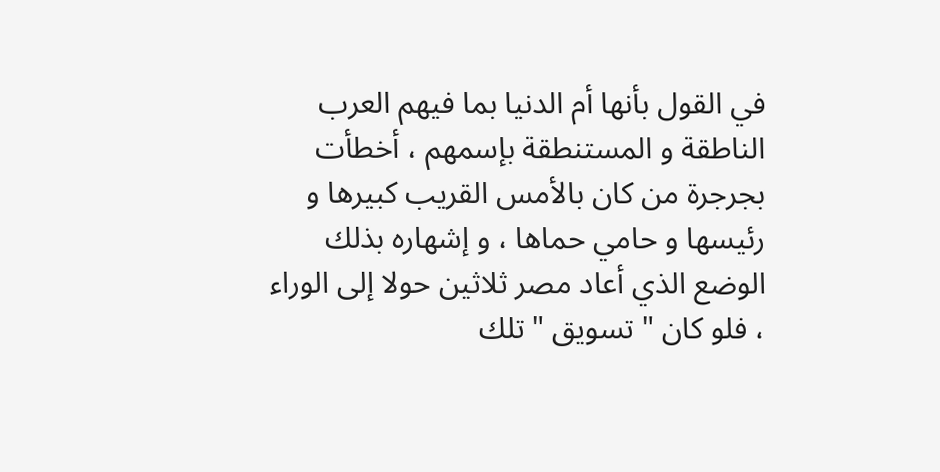في القول بأنها أم الدنيا بما فيهم العرب الناطقة و المستنطقة بإسمهم ، أخطأت بجرجرة من كان بالأمس القريب كبيرها و رئيسها و حامي حماها ، و إشهاره بذلك الوضع الذي أعاد مصر ثلاثين حولا إلى الوراء ، فلو كان " تسويق " تلك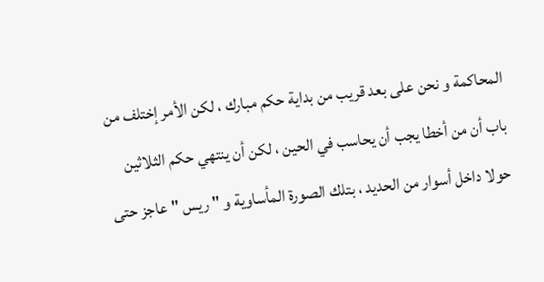المحاكمة و نحن على بعد قريب من بداية حكم مبارك ، لكن الأمر إختلف من باب أن من أخطا يجب أن يحاسب في الحين ، لكن أن ينتهي حكم الثلاثين حولا داخل أسوار من الحديد ، بتلك الصورة المأساوية و " ريس " عاجز حتى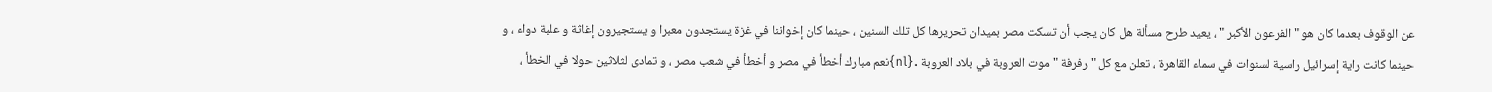عن الوقوف بعدما كان هو " الفرعون الأكبر " ، يعيد طرح مسألة هل كان يجب أن تسكت مصر بميدان تحريرها كل تلك السنين ، حينما كان إخواننا في غزة يستجدون معبرا و يستجيرون إغاثة و علبة دواء ، و حينما كانت راية إسرائيل راسية لسنوات في سماء القاهرة ، تعلن مع كل " رفرفة " موت العروبة في بلاد العروبة .{nl}نعم مبارك أخطأ في مصر و أخطأ في شعب مصر ، و تمادى لثلاثين حولا في الخطأ ،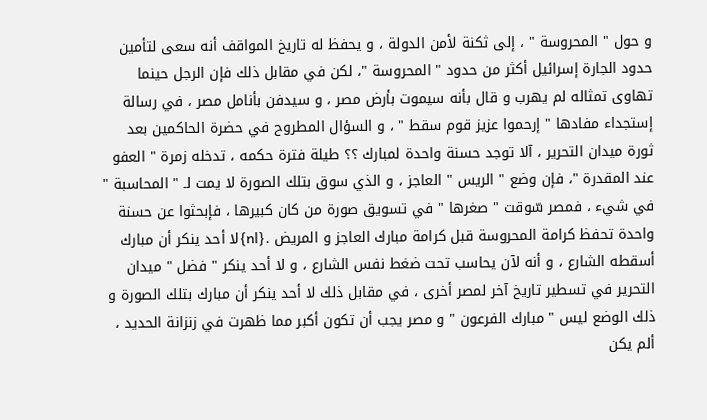و حول " المحروسة " ، إلى ثكنة لأمن الدولة ، و يحفظ له تاريخ المواقف أنه سعى لتأمين حدود الجارة إسرائيل أكثر من حدود " المحروسة "، لكن في مقابل ذلك فإن الرجل حينما تهاوى تمثاله لم يهرب و قال بأنه سيموت بأرض مصر ، و سيدفن بأنامل مصر ، في رسالة إستجداء مفادها " إرحموا عزيز قوم سقط " ، و السؤال المطروح في حضرة الحاكمين بعد ثورة ميدان التحرير ، آلا توجد حسنة واحدة لمبارك ؟؟ طيلة فترة حكمه ، تدخله زمرة " العفو عند المقدرة "، فإن وضع " الريس " العاجز ، و الذي سوق بتلك الصورة لا يمت لـ " المحاسبة " في شيء ، فمصر سّوقت " صغرها " في تسويق صورة من كان كبيرها ، فإبحثوا عن حسنة واحدة تحفظ كرامة المحروسة قبل كرامة مبارك العاجز و المريض .{nl}لا أحد ينكر أن مبارك أسقطه الشارع ، و أنه لآن يحاسب تحت ضغط نفس الشارع ، و لا أحد ينكر " فضل " ميدان التحرير في تسطير تاريخ آخر لمصر أخرى ، في مقابل ذلك لا أحد ينكر أن مبارك بتلك الصورة و ذلك الوضع ليس " مبارك الفرعون " و مصر يجب أن تكون أكبر مما ظهرت في زنزانة الحديد ، ألم يكن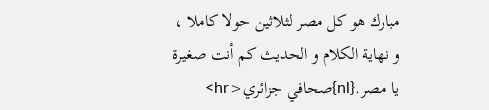مبارك هو كل مصر لثلاثين حولا كاملا ، و نهاية الكلام و الحديث كم أنت صغيرة يا مصر.{nl}صحافي جزائري<hr>